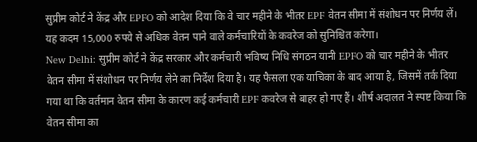सुप्रीम कोर्ट ने केंद्र और EPFO को आदेश दिया कि वे चार महीने के भीतर EPF वेतन सीमा में संशोधन पर निर्णय लें। यह कदम 15,000 रुपये से अधिक वेतन पाने वाले कर्मचारियों के कवरेज को सुनिश्चित करेगा।
New Delhi: सुप्रीम कोर्ट ने केंद्र सरकार और कर्मचारी भविष्य निधि संगठन यानी EPFO को चार महीने के भीतर वेतन सीमा में संशोधन पर निर्णय लेने का निर्देश दिया है। यह फैसला एक याचिका के बाद आया है, जिसमें तर्क दिया गया था कि वर्तमान वेतन सीमा के कारण कई कर्मचारी EPF कवरेज से बाहर हो गए हैं। शीर्ष अदालत ने स्पष्ट किया कि वेतन सीमा का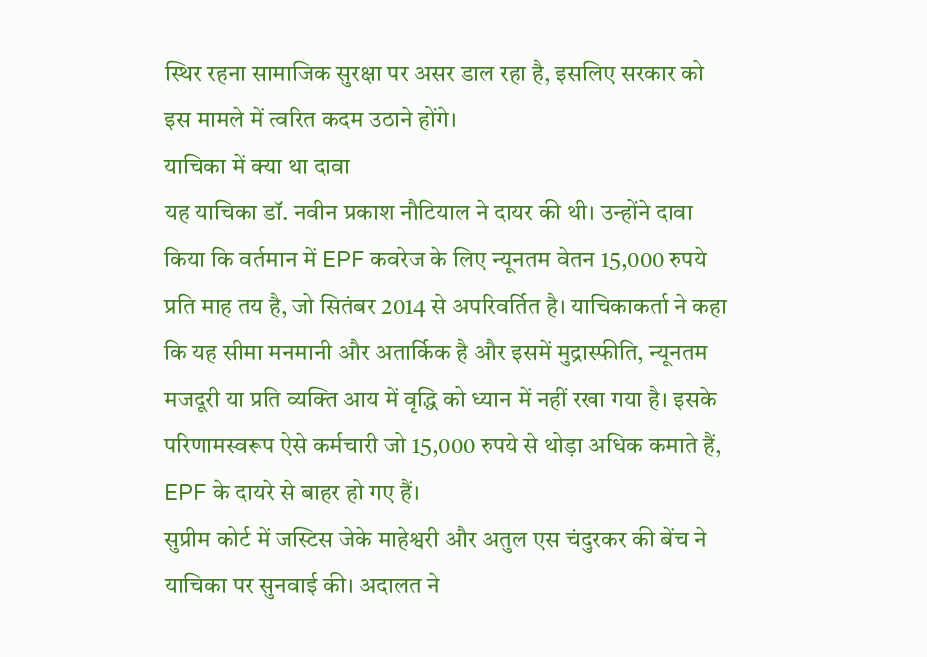स्थिर रहना सामाजिक सुरक्षा पर असर डाल रहा है, इसलिए सरकार को इस मामले में त्वरित कदम उठाने होंगे।
याचिका में क्या था दावा
यह याचिका डॉ. नवीन प्रकाश नौटियाल ने दायर की थी। उन्होंने दावा किया कि वर्तमान में EPF कवरेज के लिए न्यूनतम वेतन 15,000 रुपये प्रति माह तय है, जो सितंबर 2014 से अपरिवर्तित है। याचिकाकर्ता ने कहा कि यह सीमा मनमानी और अतार्किक है और इसमें मुद्रास्फीति, न्यूनतम मजदूरी या प्रति व्यक्ति आय में वृद्धि को ध्यान में नहीं रखा गया है। इसके परिणामस्वरूप ऐसे कर्मचारी जो 15,000 रुपये से थोड़ा अधिक कमाते हैं, EPF के दायरे से बाहर हो गए हैं।
सुप्रीम कोर्ट में जस्टिस जेके माहेश्वरी और अतुल एस चंदुरकर की बेंच ने याचिका पर सुनवाई की। अदालत ने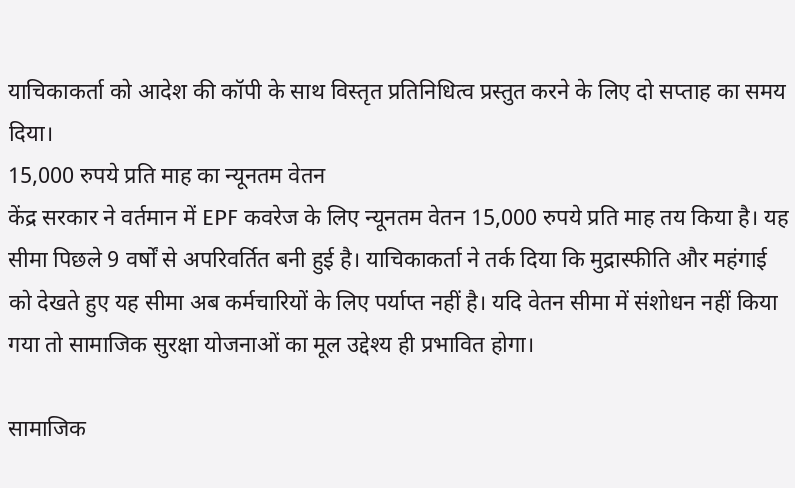याचिकाकर्ता को आदेश की कॉपी के साथ विस्तृत प्रतिनिधित्व प्रस्तुत करने के लिए दो सप्ताह का समय दिया।
15,000 रुपये प्रति माह का न्यूनतम वेतन
केंद्र सरकार ने वर्तमान में EPF कवरेज के लिए न्यूनतम वेतन 15,000 रुपये प्रति माह तय किया है। यह सीमा पिछले 9 वर्षों से अपरिवर्तित बनी हुई है। याचिकाकर्ता ने तर्क दिया कि मुद्रास्फीति और महंगाई को देखते हुए यह सीमा अब कर्मचारियों के लिए पर्याप्त नहीं है। यदि वेतन सीमा में संशोधन नहीं किया गया तो सामाजिक सुरक्षा योजनाओं का मूल उद्देश्य ही प्रभावित होगा।

सामाजिक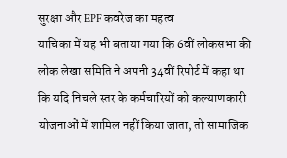सुरक्षा और EPF कवरेज का महत्व
याचिका में यह भी बताया गया कि 6वीं लोकसभा की लोक लेखा समिति ने अपनी 34वीं रिपोर्ट में कहा था कि यदि निचले स्तर के कर्मचारियों को कल्याणकारी योजनाओं में शामिल नहीं किया जाता, तो सामाजिक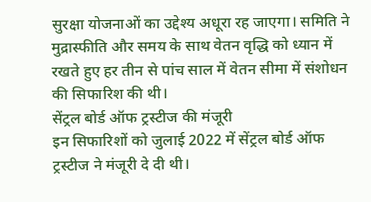सुरक्षा योजनाओं का उद्देश्य अधूरा रह जाएगा। समिति ने मुद्रास्फीति और समय के साथ वेतन वृद्धि को ध्यान में रखते हुए हर तीन से पांच साल में वेतन सीमा में संशोधन की सिफारिश की थी।
सेंट्रल बोर्ड ऑफ ट्रस्टीज की मंजूरी
इन सिफारिशों को जुलाई 2022 में सेंट्रल बोर्ड ऑफ ट्रस्टीज ने मंजूरी दे दी थी।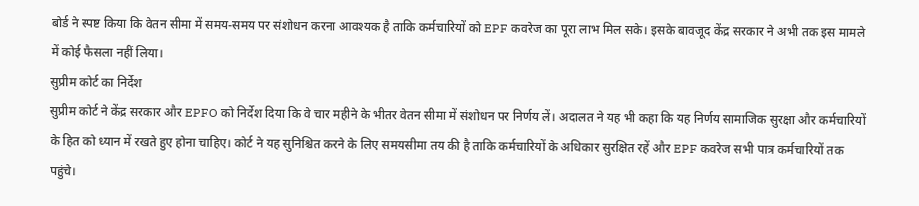बोर्ड ने स्पष्ट किया कि वेतन सीमा में समय-समय पर संशोधन करना आवश्यक है ताकि कर्मचारियों को EPF कवरेज का पूरा लाभ मिल सके। इसके बावजूद केंद्र सरकार ने अभी तक इस मामले में कोई फैसला नहीं लिया।
सुप्रीम कोर्ट का निर्देश
सुप्रीम कोर्ट ने केंद्र सरकार और EPFO को निर्देश दिया कि वे चार महीने के भीतर वेतन सीमा में संशोधन पर निर्णय लें। अदालत ने यह भी कहा कि यह निर्णय सामाजिक सुरक्षा और कर्मचारियों के हित को ध्यान में रखते हुए होना चाहिए। कोर्ट ने यह सुनिश्चित करने के लिए समयसीमा तय की है ताकि कर्मचारियों के अधिकार सुरक्षित रहें और EPF कवरेज सभी पात्र कर्मचारियों तक पहुंचे।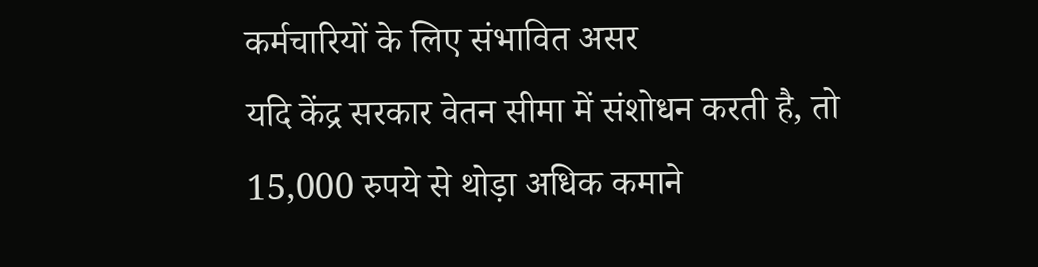कर्मचारियों के लिए संभावित असर
यदि केंद्र सरकार वेतन सीमा में संशोधन करती है, तो 15,000 रुपये से थोड़ा अधिक कमाने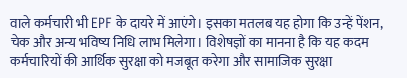वाले कर्मचारी भी EPF के दायरे में आएंगे। इसका मतलब यह होगा कि उन्हें पेंशन, चेक और अन्य भविष्य निधि लाभ मिलेगा। विशेषज्ञों का मानना है कि यह कदम कर्मचारियों की आर्थिक सुरक्षा को मजबूत करेगा और सामाजिक सुरक्षा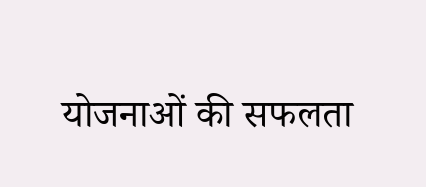योजनाओं की सफलता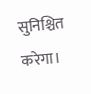सुनिश्चित करेगा।